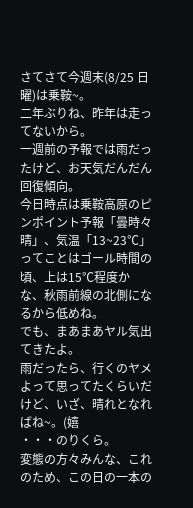さてさて今週末(8/25 日曜)は乗鞍~。
二年ぶりね、昨年は走ってないから。
一週前の予報では雨だったけど、お天気だんだん回復傾向。
今日時点は乗鞍高原のピンポイント予報「曇時々晴」、気温「13~23℃」
ってことはゴール時間の頃、上は15℃程度かな、秋雨前線の北側になるから低めね。
でも、まあまあヤル気出てきたよ。
雨だったら、行くのヤメよって思ってたくらいだけど、いざ、晴れとなればね~。(嬉
・・・のりくら。
変態の方々みんな、これのため、この日の一本の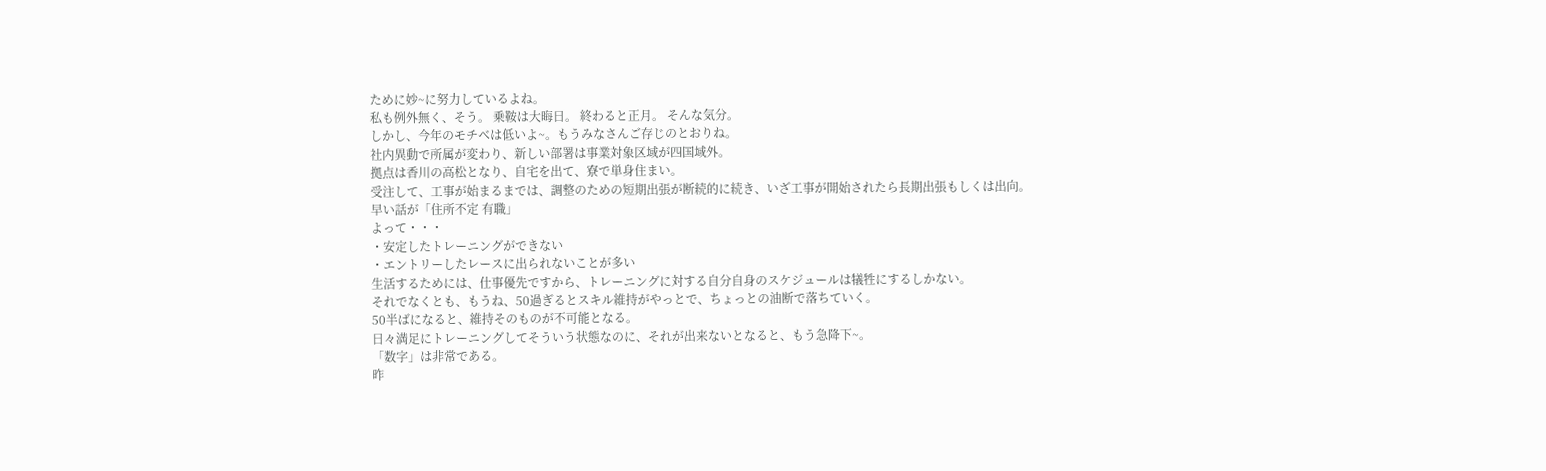ために妙~に努力しているよね。
私も例外無く、そう。 乗鞍は大晦日。 終わると正月。 そんな気分。
しかし、今年のモチベは低いよ~。もうみなさんご存じのとおりね。
社内異動で所属が変わり、新しい部署は事業対象区域が四国域外。
拠点は香川の高松となり、自宅を出て、寮で単身住まい。
受注して、工事が始まるまでは、調整のための短期出張が断続的に続き、いざ工事が開始されたら長期出張もしくは出向。
早い話が「住所不定 有職」
よって・・・
・安定したトレーニングができない
・エントリーしたレースに出られないことが多い
生活するためには、仕事優先ですから、トレーニングに対する自分自身のスケジュールは犠牲にするしかない。
それでなくとも、もうね、50過ぎるとスキル維持がやっとで、ちょっとの油断で落ちていく。
50半ばになると、維持そのものが不可能となる。
日々満足にトレーニングしてそういう状態なのに、それが出来ないとなると、もう急降下~。
「数字」は非常である。
昨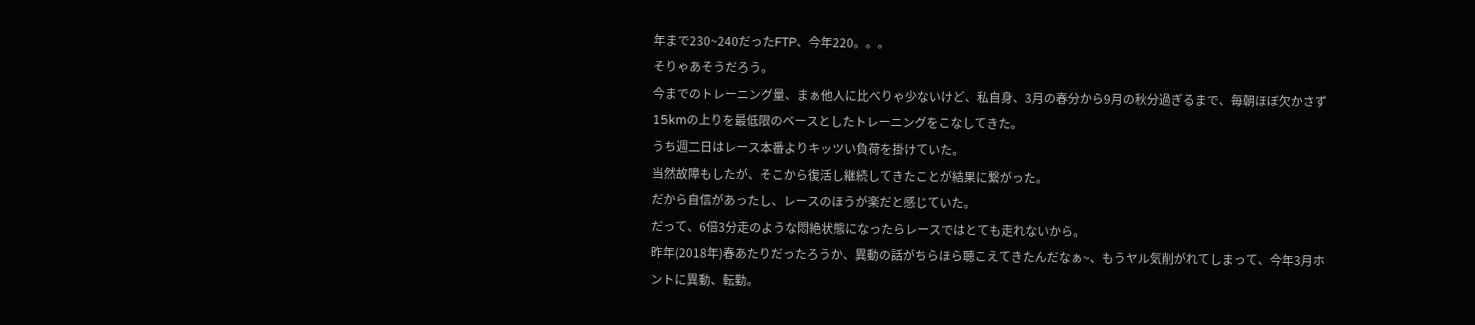年まで230~240だったFTP、今年220。。。
そりゃあそうだろう。
今までのトレーニング量、まぁ他人に比べりゃ少ないけど、私自身、3月の春分から9月の秋分過ぎるまで、毎朝ほぼ欠かさず15kmの上りを最低限のベースとしたトレーニングをこなしてきた。
うち週二日はレース本番よりキッツい負荷を掛けていた。
当然故障もしたが、そこから復活し継続してきたことが結果に繋がった。
だから自信があったし、レースのほうが楽だと感じていた。
だって、6倍3分走のような悶絶状態になったらレースではとても走れないから。
昨年(2018年)春あたりだったろうか、異動の話がちらほら聴こえてきたんだなぁ~、もうヤル気削がれてしまって、今年3月ホントに異動、転勤。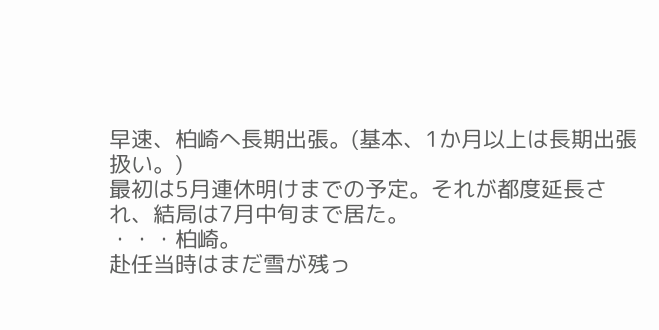早速、柏崎へ長期出張。(基本、1か月以上は長期出張扱い。)
最初は5月連休明けまでの予定。それが都度延長され、結局は7月中旬まで居た。
・・・柏崎。
赴任当時はまだ雪が残っ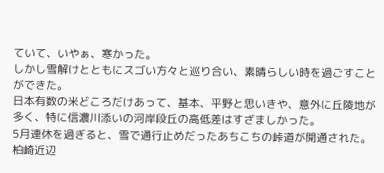ていて、いやぁ、寒かった。
しかし雪解けとともにスゴい方々と巡り合い、素晴らしい時を過ごすことができた。
日本有数の米どころだけあって、基本、平野と思いきや、意外に丘陵地が多く、特に信濃川添いの河岸段丘の高低差はすざましかった。
5月連休を過ぎると、雪で通行止めだったあちこちの峠道が開通された。
柏崎近辺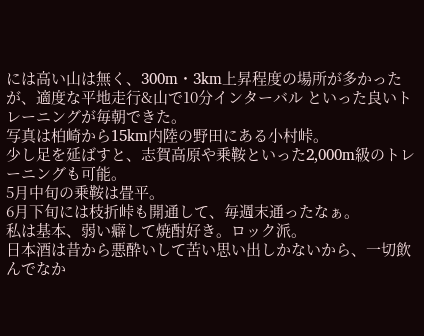には高い山は無く、300m・3km上昇程度の場所が多かったが、適度な平地走行&山で10分インターバル といった良いトレーニングが毎朝できた。
写真は柏崎から15km内陸の野田にある小村峠。
少し足を延ばすと、志賀高原や乗鞍といった2,000m級のトレーニングも可能。
5月中旬の乗鞍は畳平。
6月下旬には枝折峠も開通して、毎週末通ったなぁ。
私は基本、弱い癖して焼酎好き。ロック派。
日本酒は昔から悪酔いして苦い思い出しかないから、一切飲んでなか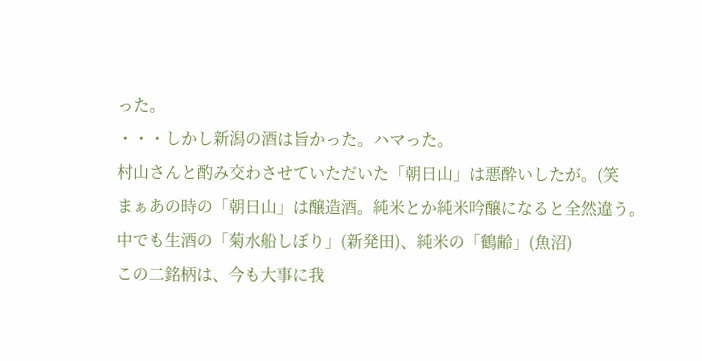った。
・・・しかし新潟の酒は旨かった。ハマった。
村山さんと酌み交わさせていただいた「朝日山」は悪酔いしたが。(笑
まぁあの時の「朝日山」は醸造酒。純米とか純米吟醸になると全然違う。
中でも生酒の「菊水船しぼり」(新発田)、純米の「鶴齢」(魚沼)
この二銘柄は、今も大事に我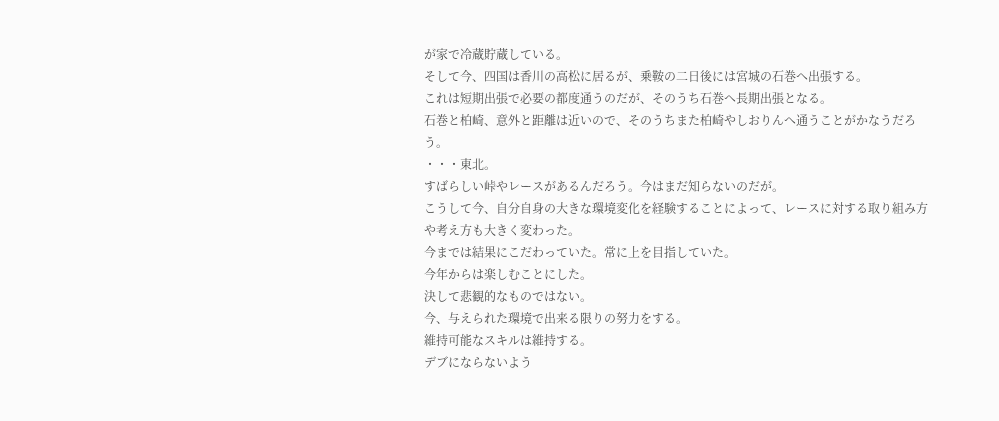が家で冷蔵貯蔵している。
そして今、四国は香川の高松に居るが、乗鞍の二日後には宮城の石巻へ出張する。
これは短期出張で必要の都度通うのだが、そのうち石巻へ長期出張となる。
石巻と柏崎、意外と距離は近いので、そのうちまた柏崎やしおりんへ通うことがかなうだろう。
・・・東北。
すばらしい峠やレースがあるんだろう。今はまだ知らないのだが。
こうして今、自分自身の大きな環境変化を経験することによって、レースに対する取り組み方や考え方も大きく変わった。
今までは結果にこだわっていた。常に上を目指していた。
今年からは楽しむことにした。
決して悲観的なものではない。
今、与えられた環境で出来る限りの努力をする。
維持可能なスキルは維持する。
デブにならないよう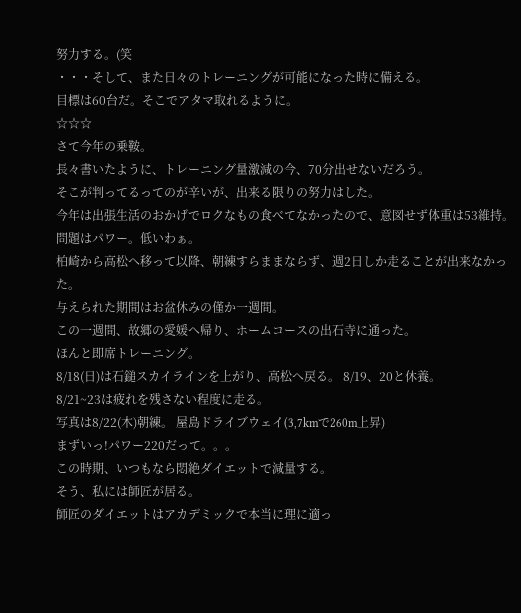努力する。(笑
・・・そして、また日々のトレーニングが可能になった時に備える。
目標は60台だ。そこでアタマ取れるように。
☆☆☆
さて今年の乗鞍。
長々書いたように、トレーニング量激減の今、70分出せないだろう。
そこが判ってるってのが辛いが、出来る限りの努力はした。
今年は出張生活のおかげでロクなもの食べてなかったので、意図せず体重は53維持。
問題はパワー。低いわぁ。
柏崎から高松へ移って以降、朝練すらままならず、週2日しか走ることが出来なかった。
与えられた期間はお盆休みの僅か一週間。
この一週間、故郷の愛媛へ帰り、ホームコースの出石寺に通った。
ほんと即席トレーニング。
8/18(日)は石鎚スカイラインを上がり、高松へ戻る。 8/19、20と休養。
8/21~23は疲れを残さない程度に走る。
写真は8/22(木)朝練。 屋島ドライブウェイ(3,7kmで260m上昇)
まずいっ!パワー220だって。。。
この時期、いつもなら悶絶ダイエットで減量する。
そう、私には師匠が居る。
師匠のダイエットはアカデミックで本当に理に適っ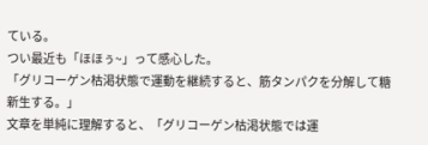ている。
つい最近も「ほほぅ~」って感心した。
「グリコーゲン枯渇状態で運動を継続すると、筋タンパクを分解して糖新生する。」
文章を単純に理解すると、「グリコーゲン枯渇状態では運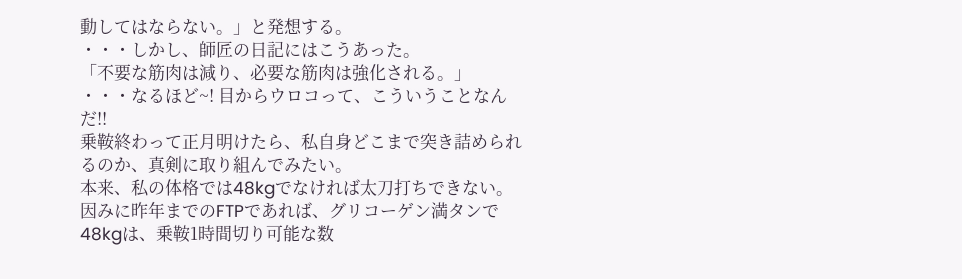動してはならない。」と発想する。
・・・しかし、師匠の日記にはこうあった。
「不要な筋肉は減り、必要な筋肉は強化される。」
・・・なるほど~! 目からウロコって、こういうことなんだ!!
乗鞍終わって正月明けたら、私自身どこまで突き詰められるのか、真剣に取り組んでみたい。
本来、私の体格では48kgでなければ太刀打ちできない。
因みに昨年までのFTPであれば、グリコーゲン満タンで48kgは、乗鞍1時間切り可能な数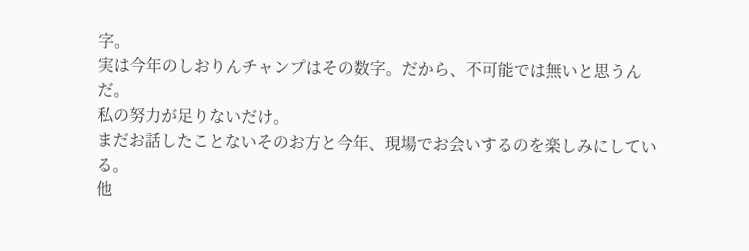字。
実は今年のしおりんチャンプはその数字。だから、不可能では無いと思うんだ。
私の努力が足りないだけ。
まだお話したことないそのお方と今年、現場でお会いするのを楽しみにしている。
他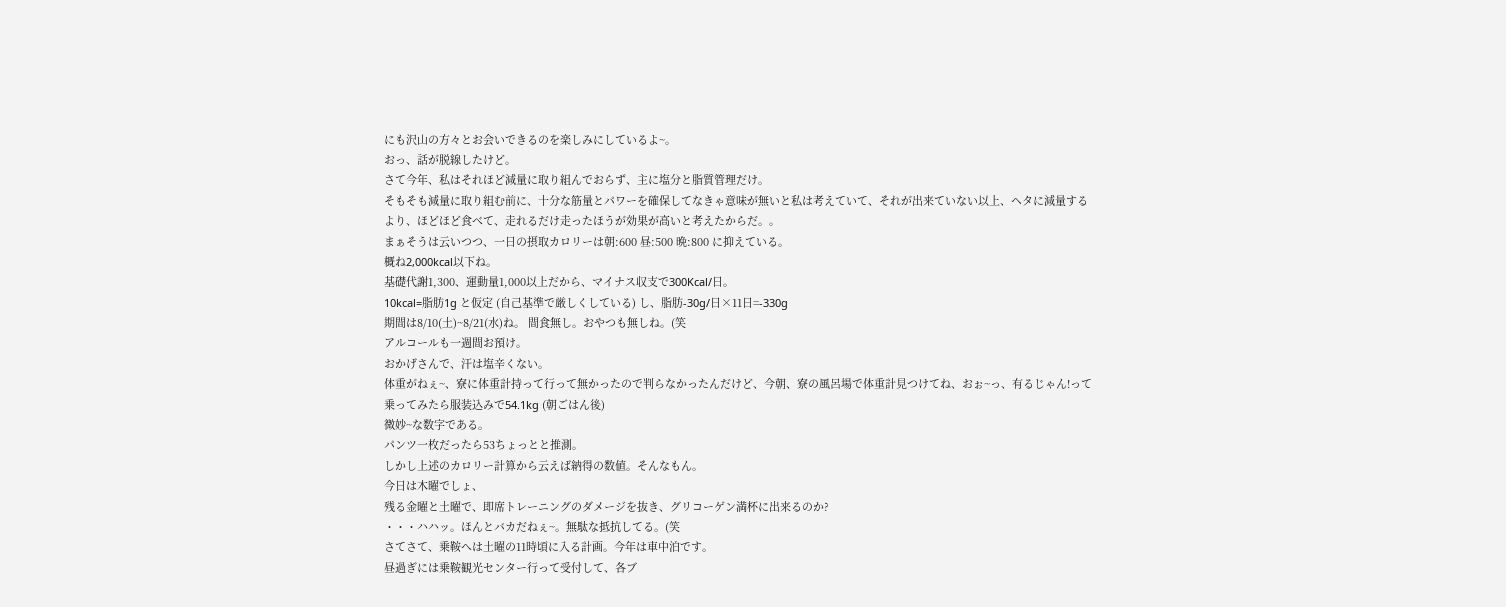にも沢山の方々とお会いできるのを楽しみにしているよ~。
おっ、話が脱線したけど。
さて今年、私はそれほど減量に取り組んでおらず、主に塩分と脂質管理だけ。
そもそも減量に取り組む前に、十分な筋量とパワーを確保してなきゃ意味が無いと私は考えていて、それが出来ていない以上、ヘタに減量するより、ほどほど食べて、走れるだけ走ったほうが効果が高いと考えたからだ。。
まぁそうは云いつつ、一日の摂取カロリーは朝:600 昼:500 晩:800 に抑えている。
概ね2,000kcal以下ね。
基礎代謝1,300、運動量1,000以上だから、マイナス収支で300Kcal/日。
10kcal=脂肪1g と仮定 (自己基準で厳しくしている) し、脂肪-30g/日×11日=-330g
期間は8/10(土)~8/21(水)ね。 間食無し。おやつも無しね。(笑
アルコールも一週間お預け。
おかげさんで、汗は塩辛くない。
体重がねぇ~、寮に体重計持って行って無かったので判らなかったんだけど、今朝、寮の風呂場で体重計見つけてね、おぉ~っ、有るじゃん!って乗ってみたら服装込みで54.1kg (朝ごはん後)
微妙~な数字である。
パンツ一枚だったら53ちょっとと推測。
しかし上述のカロリー計算から云えば納得の数値。そんなもん。
今日は木曜でしょ、
残る金曜と土曜で、即席トレーニングのダメージを抜き、グリコーゲン満杯に出来るのか?
・・・ハハッ。ほんとバカだねぇ~。無駄な抵抗してる。(笑
さてさて、乗鞍へは土曜の11時頃に入る計画。今年は車中泊です。
昼過ぎには乗鞍観光センター行って受付して、各ブ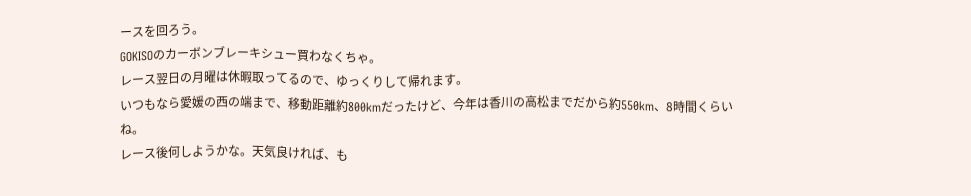ースを回ろう。
GOKISOのカーボンブレーキシュー買わなくちゃ。
レース翌日の月曜は休暇取ってるので、ゆっくりして帰れます。
いつもなら愛媛の西の端まで、移動距離約800kmだったけど、今年は香川の高松までだから約550km、8時間くらいね。
レース後何しようかな。天気良ければ、も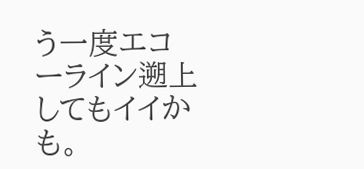う一度エコーライン遡上してもイイかも。